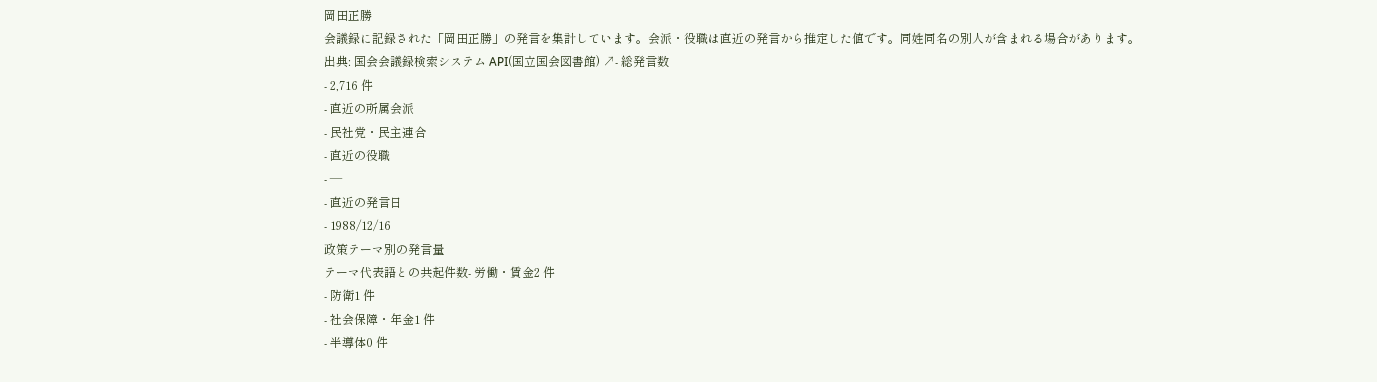岡田正勝
会議録に記録された「岡田正勝」の発言を集計しています。会派・役職は直近の発言から推定した値です。同姓同名の別人が含まれる場合があります。
出典: 国会会議録検索システム API(国立国会図書館) ↗- 総発言数
- 2,716 件
- 直近の所属会派
- 民社党・民主連合
- 直近の役職
- —
- 直近の発言日
- 1988/12/16
政策テーマ別の発言量
テーマ代表語との共起件数- 労働・賃金2 件
- 防衛1 件
- 社会保障・年金1 件
- 半導体0 件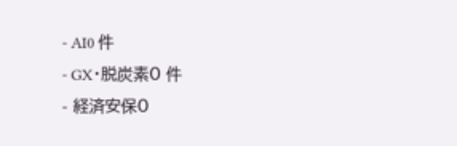- AI0 件
- GX・脱炭素0 件
- 経済安保0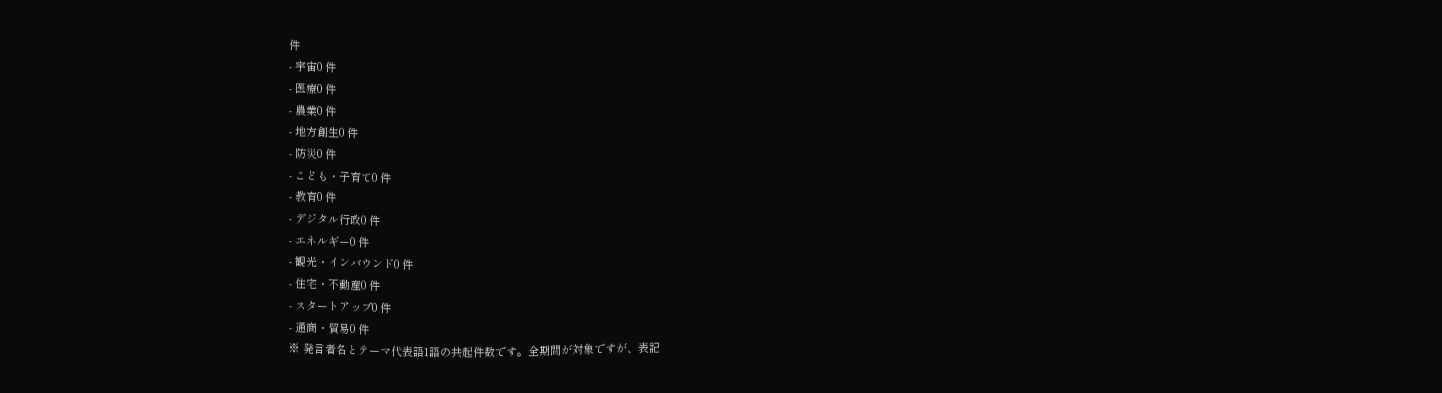件
- 宇宙0 件
- 医療0 件
- 農業0 件
- 地方創生0 件
- 防災0 件
- こども・子育て0 件
- 教育0 件
- デジタル行政0 件
- エネルギー0 件
- 観光・インバウンド0 件
- 住宅・不動産0 件
- スタートアップ0 件
- 通商・貿易0 件
※ 発言者名とテーマ代表語1語の共起件数です。全期間が対象ですが、表記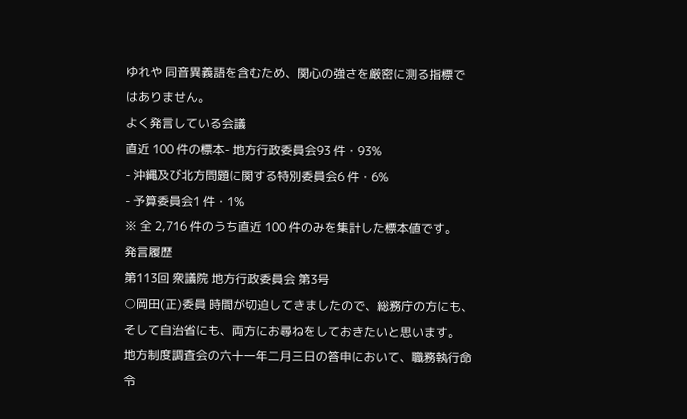ゆれや 同音異義語を含むため、関心の強さを厳密に測る指標ではありません。
よく発言している会議
直近 100 件の標本- 地方行政委員会93 件・93%
- 沖縄及び北方問題に関する特別委員会6 件・6%
- 予算委員会1 件・1%
※ 全 2,716 件のうち直近 100 件のみを集計した標本値です。
発言履歴
第113回 衆議院 地方行政委員会 第3号
○岡田(正)委員 時間が切迫してきましたので、総務庁の方にも、そして自治省にも、両方にお尋ねをしておきたいと思います。 地方制度調査会の六十一年二月三日の答申において、職務執行命令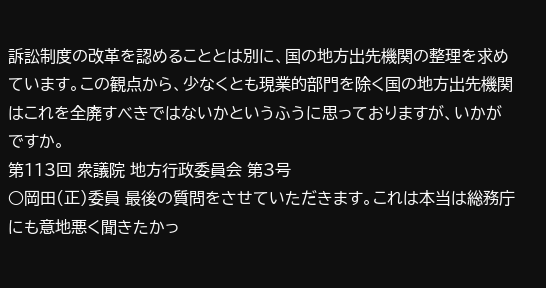訴訟制度の改革を認めることとは別に、国の地方出先機関の整理を求めています。この観点から、少なくとも現業的部門を除く国の地方出先機関はこれを全廃すべきではないかというふうに思っておりますが、いかがですか。
第113回 衆議院 地方行政委員会 第3号
○岡田(正)委員 最後の質問をさせていただきます。これは本当は総務庁にも意地悪く聞きたかっ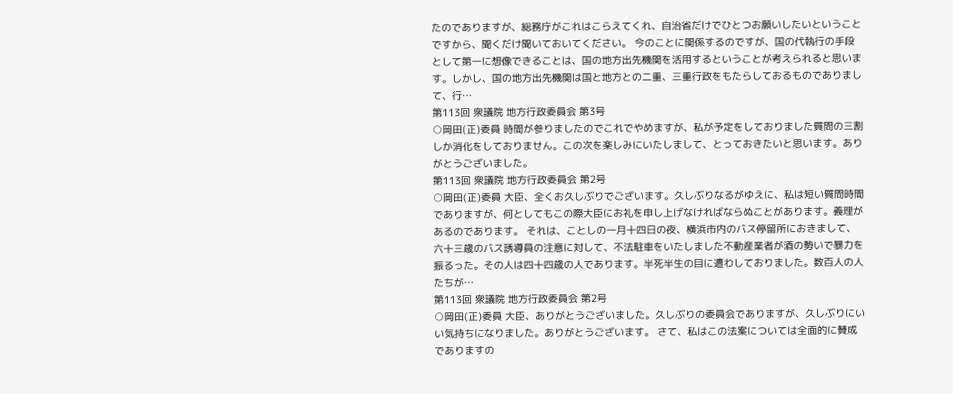たのでありますが、総務庁がこれはこらえてくれ、自治省だけでひとつお願いしたいということですから、聞くだけ聞いておいてください。 今のことに関係するのですが、国の代執行の手段として第一に想像できることは、国の地方出先機関を活用するということが考えられると思います。しかし、国の地方出先機関は国と地方との二重、三重行政をもたらしておるものでありまして、行…
第113回 衆議院 地方行政委員会 第3号
○岡田(正)委員 時間が参りましたのでこれでやめますが、私が予定をしておりました質問の三割しか消化をしておりません。この次を楽しみにいたしまして、とっておきたいと思います。ありがとうございました。
第113回 衆議院 地方行政委員会 第2号
○岡田(正)委員 大臣、全くお久しぶりでございます。久しぶりなるがゆえに、私は短い質問時間でありますが、何としてもこの際大臣にお礼を申し上げなければならぬことがあります。義理があるのであります。 それは、ことしの一月十四日の夜、横浜市内のバス停留所におきまして、六十三歳のバス誘導員の注意に対して、不法駐車をいたしました不動産業者が酒の勢いで暴力を振るった。その人は四十四歳の人であります。半死半生の目に遭わしておりました。数百人の人たちが…
第113回 衆議院 地方行政委員会 第2号
○岡田(正)委員 大臣、ありがとうございました。久しぶりの委員会でありますが、久しぶりにいい気持ちになりました。ありがとうございます。 さて、私はこの法案については全面的に賛成でありますの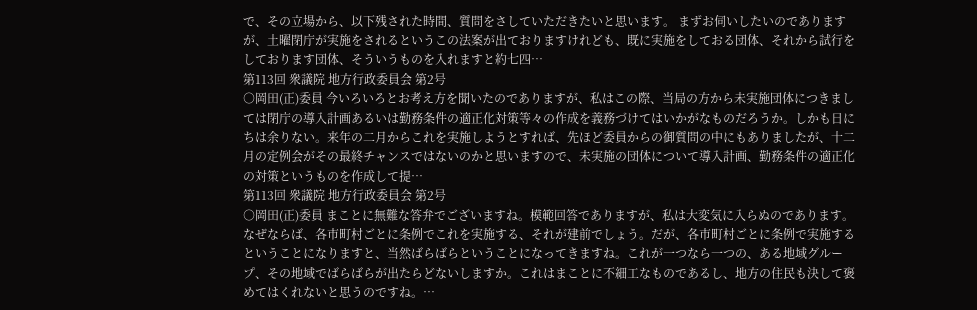で、その立場から、以下残された時間、質問をさしていただきたいと思います。 まずお伺いしたいのでありますが、土曜閉庁が実施をされるというこの法案が出ておりますけれども、既に実施をしておる団体、それから試行をしております団体、そういうものを入れますと約七四…
第113回 衆議院 地方行政委員会 第2号
○岡田(正)委員 今いろいろとお考え方を聞いたのでありますが、私はこの際、当局の方から未実施団体につきましては閉庁の導入計画あるいは勤務条件の適正化対策等々の作成を義務づけてはいかがなものだろうか。しかも日にちは余りない。来年の二月からこれを実施しようとすれば、先ほど委員からの御質問の中にもありましたが、十二月の定例会がその最終チャンスではないのかと思いますので、未実施の団体について導入計画、勤務条件の適正化の対策というものを作成して提…
第113回 衆議院 地方行政委員会 第2号
○岡田(正)委員 まことに無難な答弁でございますね。模範回答でありますが、私は大変気に入らぬのであります。なぜならば、各市町村ごとに条例でこれを実施する、それが建前でしょう。だが、各市町村ごとに条例で実施するということになりますと、当然ばらばらということになってきますね。これが一つなら一つの、ある地域グループ、その地域でばらばらが出たらどないしますか。これはまことに不細工なものであるし、地方の住民も決して褒めてはくれないと思うのですね。…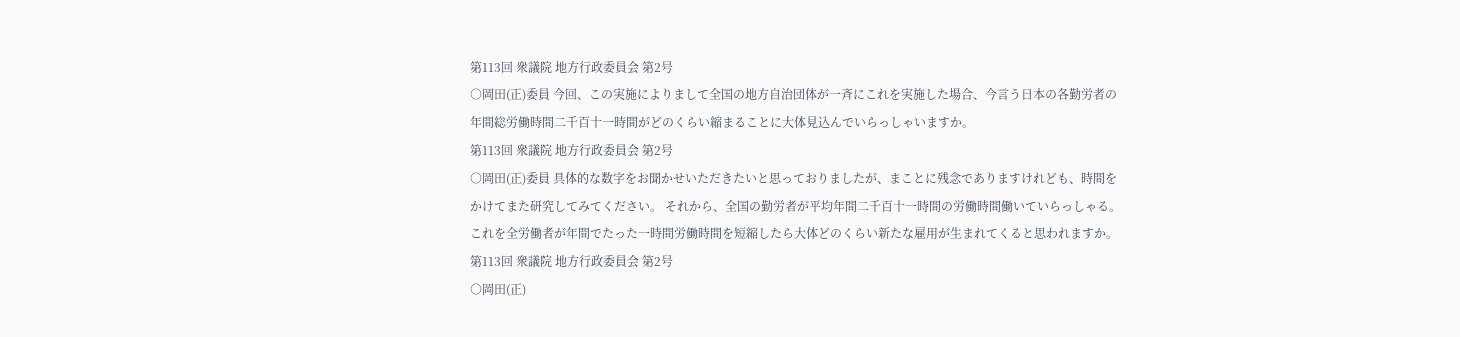第113回 衆議院 地方行政委員会 第2号
○岡田(正)委員 今回、この実施によりまして全国の地方自治団体が一斉にこれを実施した場合、今言う日本の各勤労者の年間総労働時間二千百十一時間がどのくらい縮まることに大体見込んでいらっしゃいますか。
第113回 衆議院 地方行政委員会 第2号
○岡田(正)委員 具体的な数字をお聞かせいただきたいと思っておりましたが、まことに残念でありますけれども、時間をかけてまた研究してみてください。 それから、全国の勤労者が平均年間二千百十一時間の労働時間働いていらっしゃる。これを全労働者が年間でたった一時間労働時間を短縮したら大体どのくらい新たな雇用が生まれてくると思われますか。
第113回 衆議院 地方行政委員会 第2号
○岡田(正)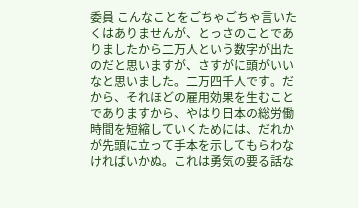委員 こんなことをごちゃごちゃ言いたくはありませんが、とっさのことでありましたから二万人という数字が出たのだと思いますが、さすがに頭がいいなと思いました。二万四千人です。だから、それほどの雇用効果を生むことでありますから、やはり日本の総労働時間を短縮していくためには、だれかが先頭に立って手本を示してもらわなければいかぬ。これは勇気の要る話な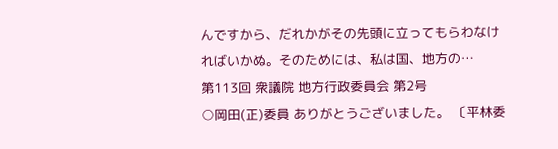んですから、だれかがその先頭に立ってもらわなければいかぬ。そのためには、私は国、地方の…
第113回 衆議院 地方行政委員会 第2号
○岡田(正)委員 ありがとうございました。 〔平林委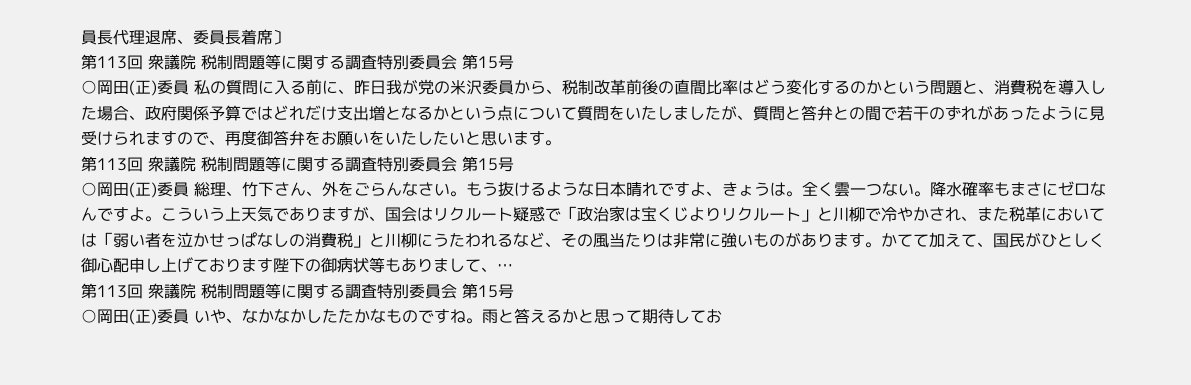員長代理退席、委員長着席〕
第113回 衆議院 税制問題等に関する調査特別委員会 第15号
○岡田(正)委員 私の質問に入る前に、昨日我が党の米沢委員から、税制改革前後の直間比率はどう変化するのかという問題と、消費税を導入した場合、政府関係予算ではどれだけ支出増となるかという点について質問をいたしましたが、質問と答弁との間で若干のずれがあったように見受けられますので、再度御答弁をお願いをいたしたいと思います。
第113回 衆議院 税制問題等に関する調査特別委員会 第15号
○岡田(正)委員 総理、竹下さん、外をごらんなさい。もう抜けるような日本晴れですよ、きょうは。全く雲一つない。降水確率もまさにゼロなんですよ。こういう上天気でありますが、国会はリクルート疑惑で「政治家は宝くじよりリクルート」と川柳で冷やかされ、また税革においては「弱い者を泣かせっぱなしの消費税」と川柳にうたわれるなど、その風当たりは非常に強いものがあります。かてて加えて、国民がひとしく御心配申し上げております陛下の御病状等もありまして、…
第113回 衆議院 税制問題等に関する調査特別委員会 第15号
○岡田(正)委員 いや、なかなかしたたかなものですね。雨と答えるかと思って期待してお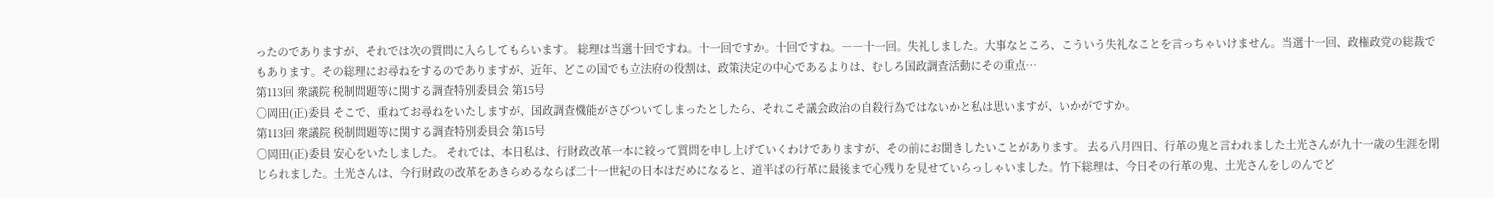ったのでありますが、それでは次の質問に入らしてもらいます。 総理は当選十回ですね。十一回ですか。十回ですね。――十一回。失礼しました。大事なところ、こういう失礼なことを言っちゃいけません。当選十一回、政権政党の総裁でもあります。その総理にお尋ねをするのでありますが、近年、どこの国でも立法府の役割は、政策決定の中心であるよりは、むしろ国政調査活動にその重点…
第113回 衆議院 税制問題等に関する調査特別委員会 第15号
○岡田(正)委員 そこで、重ねてお尋ねをいたしますが、国政調査機能がさびついてしまったとしたら、それこそ議会政治の自殺行為ではないかと私は思いますが、いかがですか。
第113回 衆議院 税制問題等に関する調査特別委員会 第15号
○岡田(正)委員 安心をいたしました。 それでは、本日私は、行財政改革一本に絞って質問を申し上げていくわけでありますが、その前にお聞きしたいことがあります。 去る八月四日、行革の鬼と言われました土光さんが九十一歳の生涯を閉じられました。土光さんは、今行財政の改革をあきらめるならば二十一世紀の日本はだめになると、道半ばの行革に最後まで心残りを見せていらっしゃいました。竹下総理は、今日その行革の鬼、土光さんをしのんでど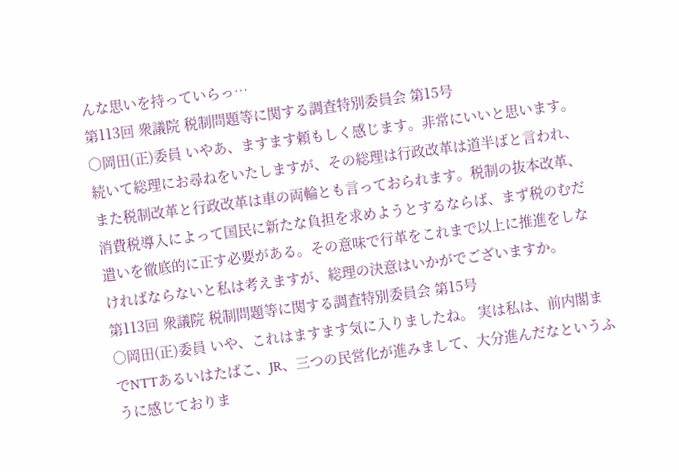んな思いを持っていらっ…
第113回 衆議院 税制問題等に関する調査特別委員会 第15号
○岡田(正)委員 いやあ、ますます頼もしく感じます。非常にいいと思います。 続いて総理にお尋ねをいたしますが、その総理は行政改革は道半ばと言われ、また税制改革と行政改革は車の両輪とも言っておられます。税制の抜本改革、消費税導入によって国民に新たな負担を求めようとするならば、まず税のむだ遣いを徹底的に正す必要がある。その意味で行革をこれまで以上に推進をしなければならないと私は考えますが、総理の決意はいかがでございますか。
第113回 衆議院 税制問題等に関する調査特別委員会 第15号
○岡田(正)委員 いや、これはますます気に入りましたね。 実は私は、前内閣までNTTあるいはたばこ、JR、三つの民営化が進みまして、大分進んだなというふうに感じておりま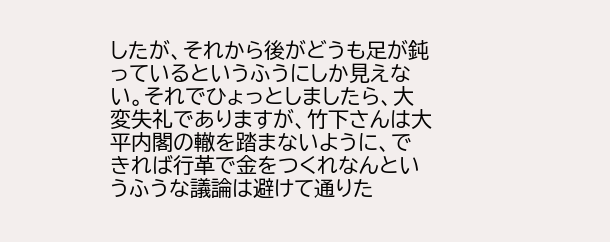したが、それから後がどうも足が鈍っているというふうにしか見えない。それでひょっとしましたら、大変失礼でありますが、竹下さんは大平内閣の轍を踏まないように、できれば行革で金をつくれなんというふうな議論は避けて通りた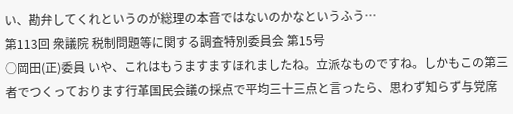い、勘弁してくれというのが総理の本音ではないのかなというふう…
第113回 衆議院 税制問題等に関する調査特別委員会 第15号
○岡田(正)委員 いや、これはもうますますほれましたね。立派なものですね。しかもこの第三者でつくっております行革国民会議の採点で平均三十三点と言ったら、思わず知らず与党席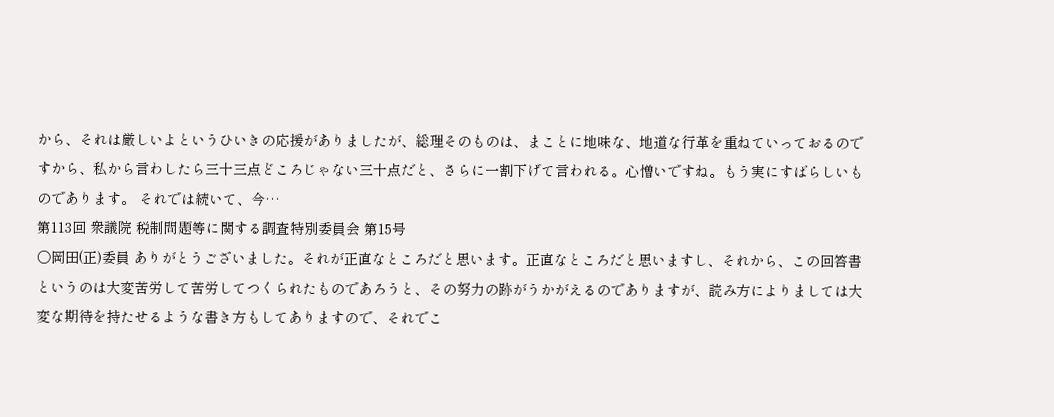から、それは厳しいよというひいきの応援がありましたが、総理そのものは、まことに地味な、地道な行革を重ねていっておるのですから、私から言わしたら三十三点どころじゃない三十点だと、さらに一割下げて言われる。心憎いですね。もう実にすばらしいものであります。 それでは続いて、今…
第113回 衆議院 税制問題等に関する調査特別委員会 第15号
○岡田(正)委員 ありがとうございました。それが正直なところだと思います。正直なところだと思いますし、それから、この回答書というのは大変苦労して苦労してつくられたものであろうと、その努力の跡がうかがえるのでありますが、読み方によりましては大変な期待を持たせるような書き方もしてありますので、それでこ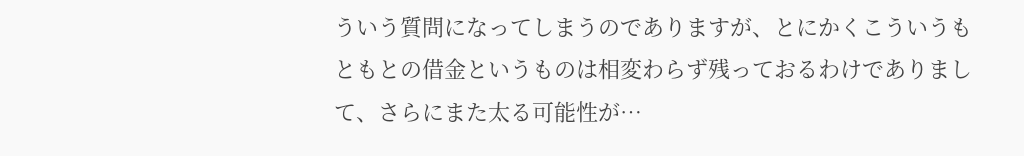ういう質問になってしまうのでありますが、とにかくこういうもともとの借金というものは相変わらず残っておるわけでありまして、さらにまた太る可能性が…